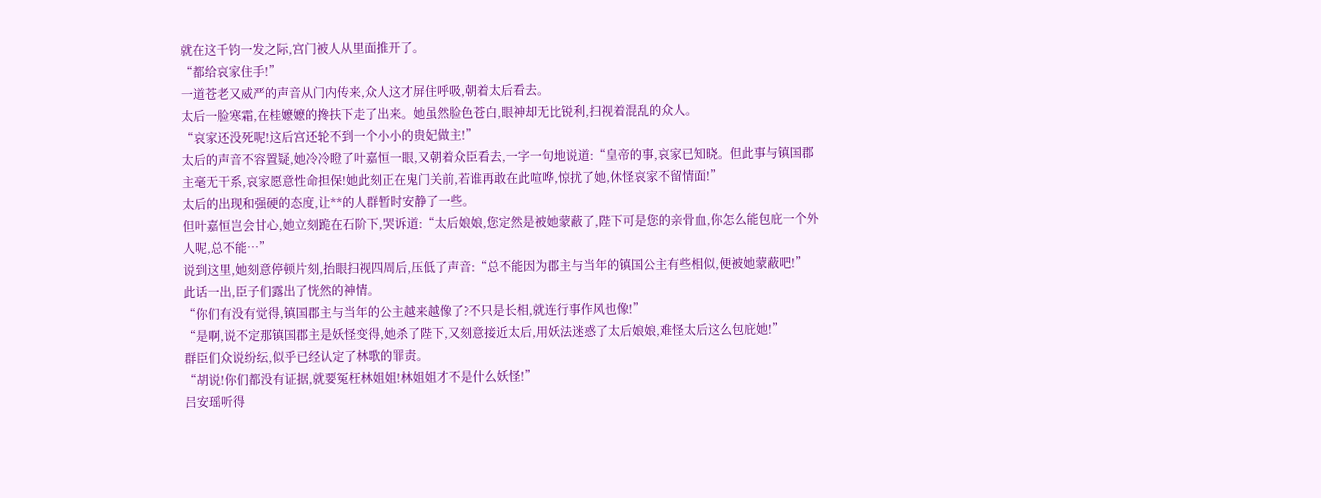就在这千钧一发之际,宫门被人从里面推开了。
“都给哀家住手!”
一道苍老又威严的声音从门内传来,众人这才屏住呼吸,朝着太后看去。
太后一脸寒霜,在桂嬷嬷的搀扶下走了出来。她虽然脸色苍白,眼神却无比锐利,扫视着混乱的众人。
“哀家还没死呢!这后宫还轮不到一个小小的贵妃做主!”
太后的声音不容置疑,她冷冷瞪了叶嘉恒一眼,又朝着众臣看去,一字一句地说道:“皇帝的事,哀家已知晓。但此事与镇国郡主毫无干系,哀家愿意性命担保!她此刻正在鬼门关前,若谁再敢在此喧哗,惊扰了她,休怪哀家不留情面!”
太后的出现和强硬的态度,让**的人群暂时安静了一些。
但叶嘉恒岂会甘心,她立刻跪在石阶下,哭诉道:“太后娘娘,您定然是被她蒙蔽了,陛下可是您的亲骨血,你怎么能包庇一个外人呢,总不能…”
说到这里,她刻意停顿片刻,抬眼扫视四周后,压低了声音:“总不能因为郡主与当年的镇国公主有些相似,便被她蒙蔽吧!”
此话一出,臣子们露出了恍然的神情。
“你们有没有觉得,镇国郡主与当年的公主越来越像了?不只是长相,就连行事作风也像!”
“是啊,说不定那镇国郡主是妖怪变得,她杀了陛下,又刻意接近太后,用妖法迷惑了太后娘娘,难怪太后这么包庇她!”
群臣们众说纷纭,似乎已经认定了林歌的罪责。
“胡说!你们都没有证据,就要冤枉林姐姐!林姐姐才不是什么妖怪!”
吕安瑶听得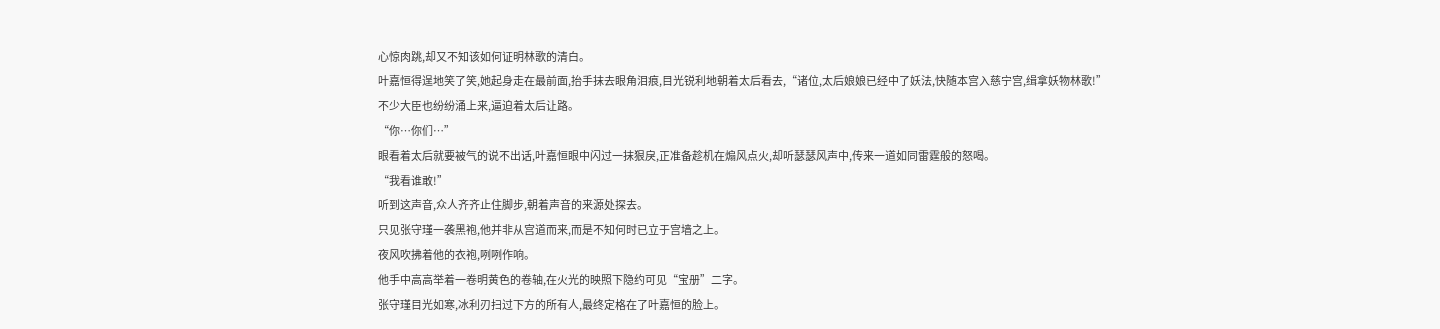心惊肉跳,却又不知该如何证明林歌的清白。
叶嘉恒得逞地笑了笑,她起身走在最前面,抬手抹去眼角泪痕,目光锐利地朝着太后看去,“诸位,太后娘娘已经中了妖法,快随本宫入慈宁宫,缉拿妖物林歌!”
不少大臣也纷纷涌上来,逼迫着太后让路。
“你…你们…”
眼看着太后就要被气的说不出话,叶嘉恒眼中闪过一抹狠戾,正准备趁机在煽风点火,却听瑟瑟风声中,传来一道如同雷霆般的怒喝。
“我看谁敢!”
听到这声音,众人齐齐止住脚步,朝着声音的来源处探去。
只见张守瑾一袭黑袍,他并非从宫道而来,而是不知何时已立于宫墙之上。
夜风吹拂着他的衣袍,咧咧作响。
他手中高高举着一卷明黄色的卷轴,在火光的映照下隐约可见“宝册”二字。
张守瑾目光如寒,冰利刃扫过下方的所有人,最终定格在了叶嘉恒的脸上。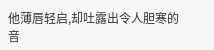他薄唇轻启,却吐露出令人胆寒的音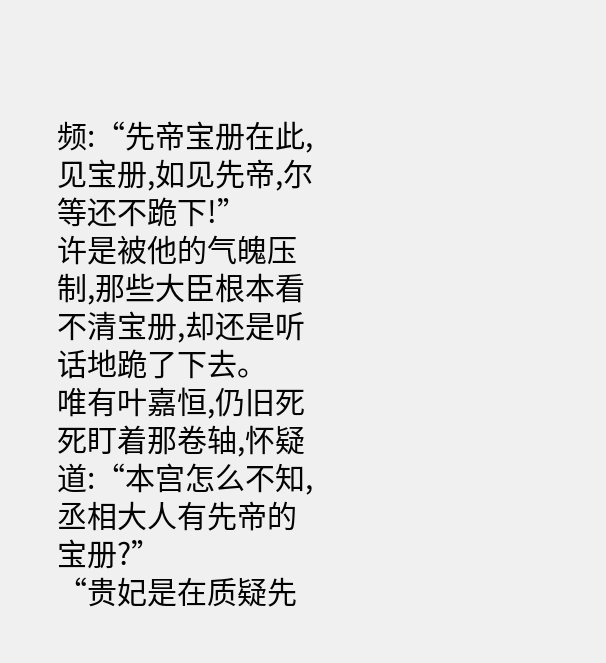频:“先帝宝册在此,见宝册,如见先帝,尔等还不跪下!”
许是被他的气魄压制,那些大臣根本看不清宝册,却还是听话地跪了下去。
唯有叶嘉恒,仍旧死死盯着那卷轴,怀疑道:“本宫怎么不知,丞相大人有先帝的宝册?”
“贵妃是在质疑先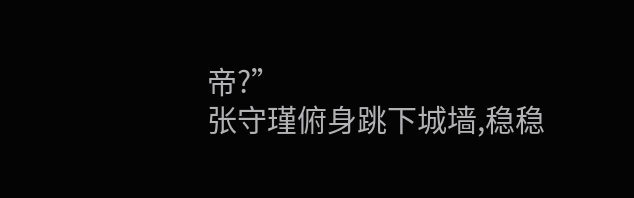帝?”
张守瑾俯身跳下城墙,稳稳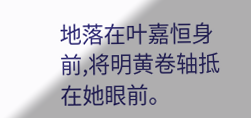地落在叶嘉恒身前,将明黄卷轴抵在她眼前。